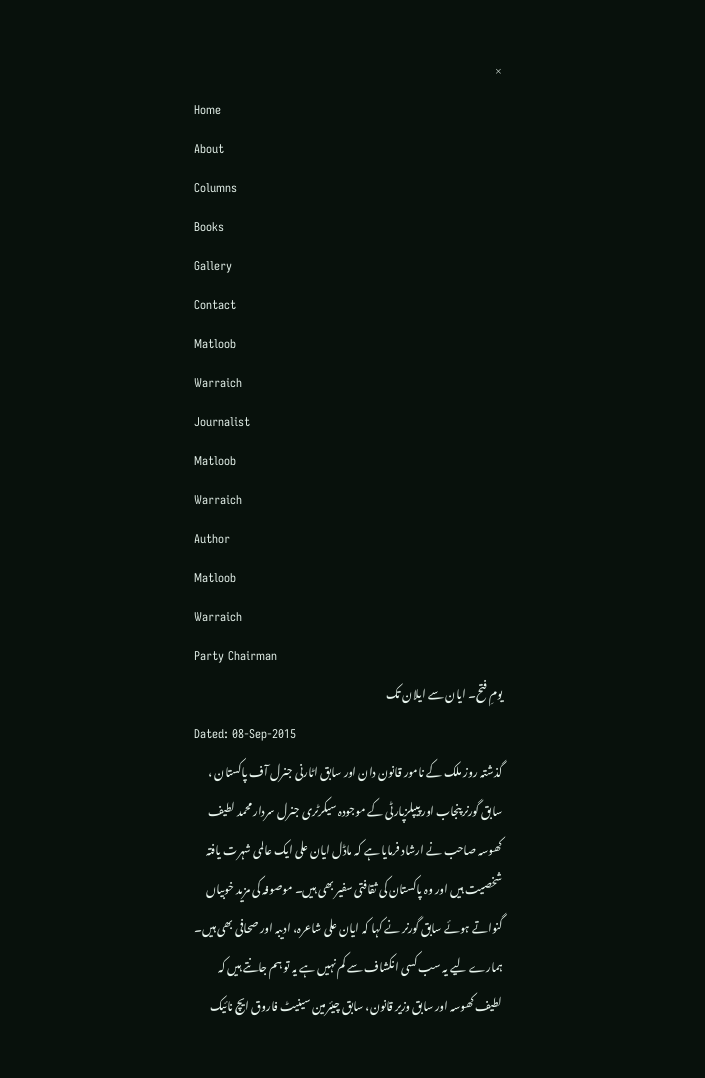×
Home
About
Columns
Books
Gallery
Contact
Matloob
Warraich
Journalist
Matloob
Warraich
Author
Matloob
Warraich
Party Chairman
یومِ فتح۔ ایان سے ایلان تک
Dated: 08-Sep-2015
گذشتہ روز ملک کے نامور قانون دان اور سابق اٹارنی جنرل آف پاکستان ، سابق گورنر پنجاب اور پیپلزپارٹی کے موجودہ سیکرٹری جنرل سردار محمد لطیف کھوسہ صاحب نے ارشاد فرمایا ہے کہ ماڈل ایان علی ایک عالمی شہرت یافتہ شخصیت ہیں اور وہ پاکستان کی ثقافتی سفیر بھی ہیں۔ موصوفہ کی مزید خوبیاں گنواتے ہوئے سابق گورنر نے کہا کہ ایان علی شاعرہ، ادیبہ اور صحافی بھی ہیں۔ ہمارے لیے یہ سب کسی انکشاف سے کم نہیں ہے یہ تو ہم جانتے ہیں کہ لطیف کھوسہ اور سابق وزیر قانون، سابق چیئرمین سینیٹ فاروق ایچ نائیک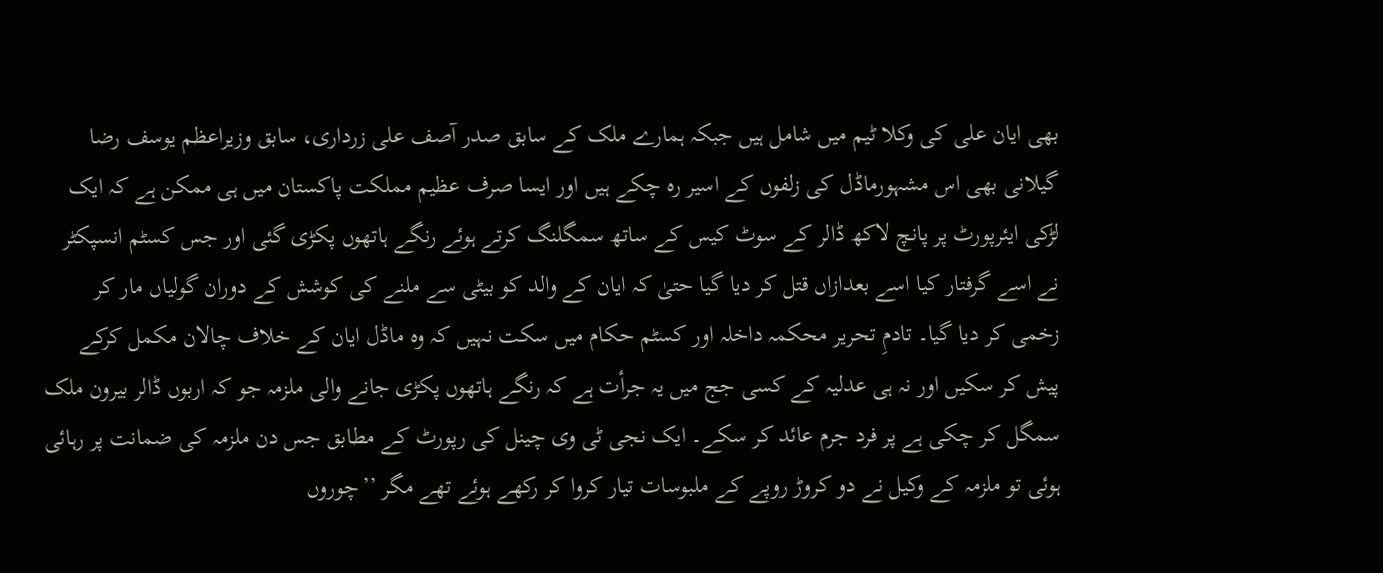بھی ایان علی کی وکلا ٹیم میں شامل ہیں جبکہ ہمارے ملک کے سابق صدر آصف علی زرداری، سابق وزیراعظم یوسف رضا گیلانی بھی اس مشہورماڈل کی زلفوں کے اسیر رہ چکے ہیں اور ایسا صرف عظیم مملکت پاکستان میں ہی ممکن ہے کہ ایک لڑکی ایئرپورٹ پر پانچ لاکھ ڈالر کے سوٹ کیس کے ساتھ سمگلنگ کرتے ہوئے رنگے ہاتھوں پکڑی گئی اور جس کسٹم انسپکٹر نے اسے گرفتار کیا اسے بعدازاں قتل کر دیا گیا حتیٰ کہ ایان کے والد کو بیٹی سے ملنے کی کوشش کے دوران گولیاں مار کر زخمی کر دیا گیا۔ تادمِ تحریر محکمہ داخلہ اور کسٹم حکام میں سکت نہیں کہ وہ ماڈل ایان کے خلاف چالان مکمل کرکے پیش کر سکیں اور نہ ہی عدلیہ کے کسی جج میں یہ جرأت ہے کہ رنگے ہاتھوں پکڑی جانے والی ملزمہ جو کہ اربوں ڈالر بیرون ملک سمگل کر چکی ہے پر فرد جرم عائد کر سکے۔ ایک نجی ٹی وی چینل کی رپورٹ کے مطابق جس دن ملزمہ کی ضمانت پر رہائی ہوئی تو ملزمہ کے وکیل نے دو کروڑ روپے کے ملبوسات تیار کروا کر رکھے ہوئے تھے مگر ’’چوروں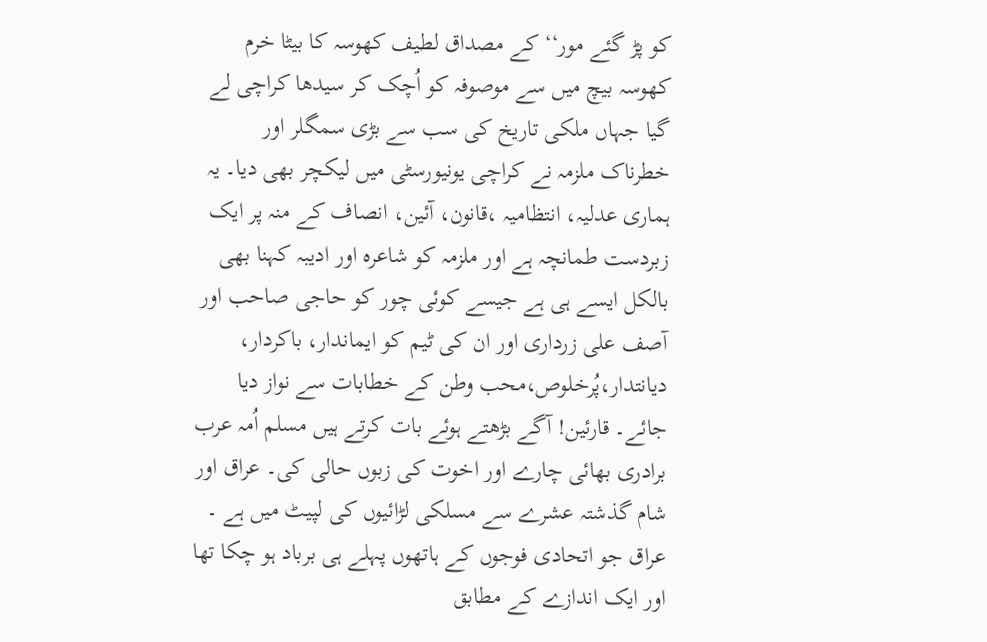کو پڑ گئے مور‘‘ کے مصداق لطیف کھوسہ کا بیٹا خرم کھوسہ بیچ میں سے موصوفہ کو اُچک کر سیدھا کراچی لے گیا جہاں ملکی تاریخ کی سب سے بڑی سمگلر اور خطرناک ملزمہ نے کراچی یونیورسٹی میں لیکچر بھی دیا۔ یہ ہماری عدلیہ، انتظامیہ ،قانون، آئین، انصاف کے منہ پر ایک زبردست طمانچہ ہے اور ملزمہ کو شاعرہ اور ادیبہ کہنا بھی بالکل ایسے ہی ہے جیسے کوئی چور کو حاجی صاحب اور آصف علی زرداری اور ان کی ٹیم کو ایماندار، باکردار، دیانتدار،پُرخلوص،محب وطن کے خطابات سے نواز دیا جائے۔ قارئین! آگے بڑھتے ہوئے بات کرتے ہیں مسلم اُمہ عرب برادری بھائی چارے اور اخوت کی زبوں حالی کی۔ عراق اور شام گذشتہ عشرے سے مسلکی لڑائیوں کی لپیٹ میں ہے ۔ عراق جو اتحادی فوجوں کے ہاتھوں پہلے ہی برباد ہو چکا تھا اور ایک اندازے کے مطابق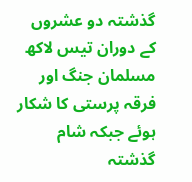گذشتہ دو عشروں کے دوران تیس لاکھ مسلمان جنگ اور فرقہ پرستی کا شکار ہوئے جبکہ شام گذشتہ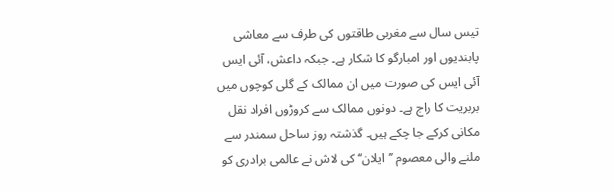تیس سال سے مغربی طاقتوں کی طرف سے معاشی پابندیوں اور امبارگو کا شکار ہے۔ جبکہ داعش، آئی ایس آئی ایس کی صورت میں ان ممالک کے گلی کوچوں میں بربریت کا راج ہے۔ دونوں ممالک سے کروڑوں افراد نقل مکانی کرکے جا چکے ہیں۔ گذشتہ روز ساحل سمندر سے ملنے والی معصوم ’’ایلان‘‘ کی لاش نے عالمی برادری کو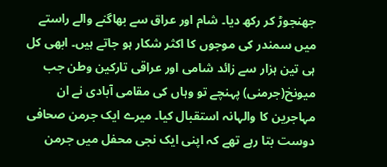جھنجوڑ کر رکھ دیا۔ شام اور عراق سے بھاگنے والے راستے میں سمندر کی موجوں کا اکثر شکار ہو جاتے ہیں۔ ابھی کل ہی تین ہزار سے زائد شامی اور عراقی تارکین وطن جب میونخ(جرمنی) پہنچے تو وہاں کی مقامی آبادی نے ان مہاجرین کا والہانہ استقبال کیا۔ میرے ایک جرمن صحافی دوست بتا رہے تھے کہ اپنی ایک نجی محفل میں جرمن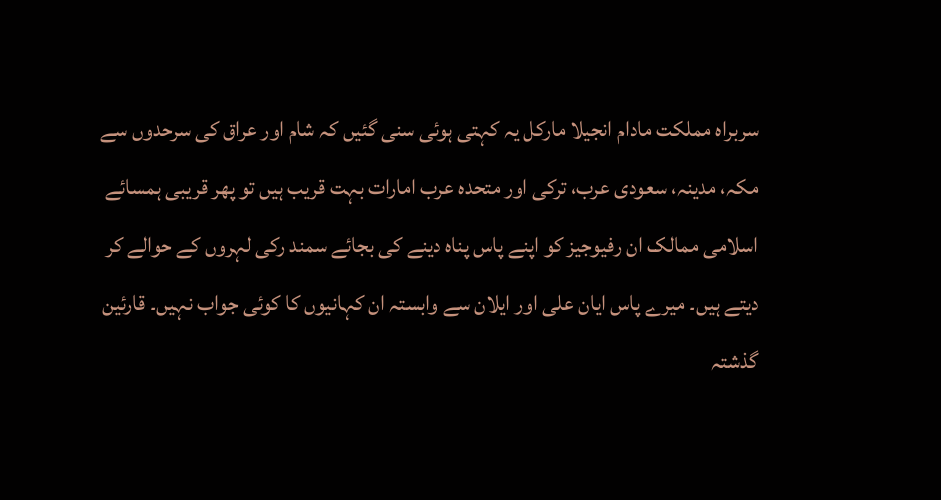سربراہ مملکت مادام انجیلا مارکل یہ کہتی ہوئی سنی گئیں کہ شام اور عراق کی سرحدوں سے مکہ، مدینہ، سعودی عرب، ترکی اور متحدہ عرب امارات بہت قریب ہیں تو پھر قریبی ہمسائے اسلامی ممالک ان رفیوجیز کو اپنے پاس پناہ دینے کی بجائے سمند رکی لہروں کے حوالے کر دیتے ہیں۔ میرے پاس ایان علی اور ایلان سے وابستہ ان کہانیوں کا کوئی جواب نہیں۔ قارئین گذشتہ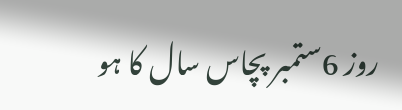روز 6ستمبر پچاس سال کا ہو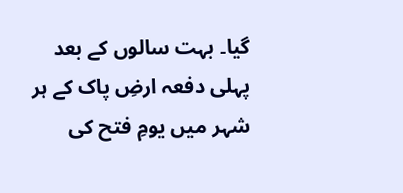گیا۔ بہت سالوں کے بعد پہلی دفعہ ارضِ پاک کے ہر شہر میں یومِ فتح کی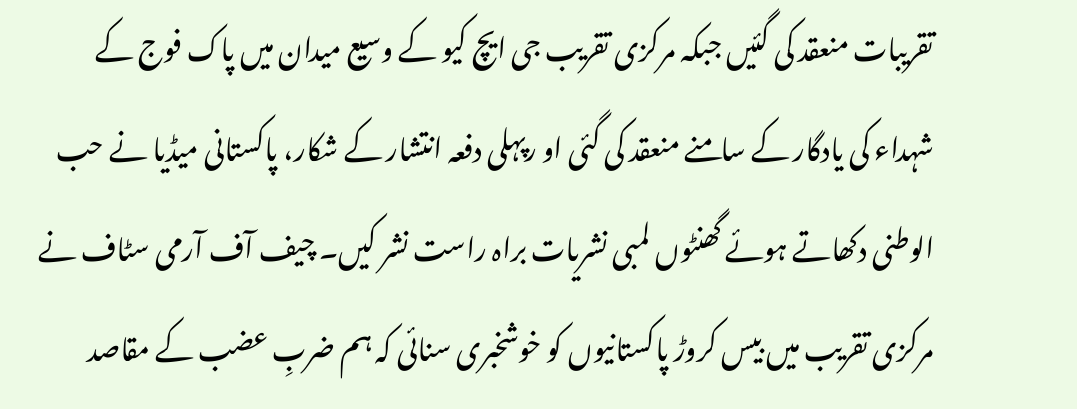تقریبات منعقد کی گئیں جبکہ مرکزی تقریب جی ایچ کیو کے وسیع میدان میں پاک فوج کے شہداء کی یادگار کے سامنے منعقد کی گئی او رپہلی دفعہ انتشار کے شکار، پاکستانی میڈیا نے حب الوطنی دکھاتے ہوئے گھنٹوں لمبی نشریات براہ راست نشر کیں۔ چیف آف آرمی سٹاف نے مرکزی تقریب میں بیس کروڑ پاکستانیوں کو خوشخبری سنائی کہ ہم ضربِ عضب کے مقاصد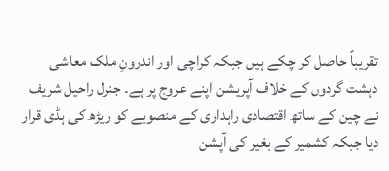تقریباً حاصل کر چکے ہیں جبکہ کراچی اور اندرونِ ملک معاشی دہشت گردوں کے خلاف آپریشن اپنے عروج پر ہے۔ جنرل راحیل شریف نے چین کے ساتھ اقتصادی راہداری کے منصوبے کو ریڑھ کی ہڈی قرار دیا جبکہ کشمیر کے بغیر کی آپشن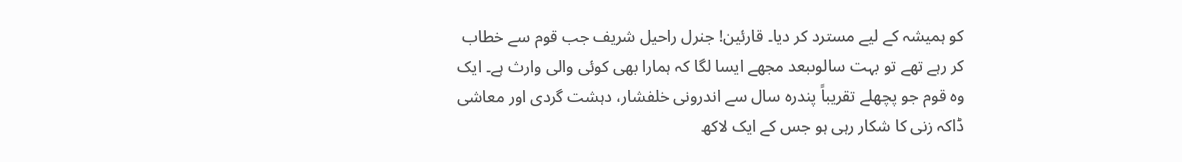کو ہمیشہ کے لیے مسترد کر دیا۔ قارئین! جنرل راحیل شریف جب قوم سے خطاب کر رہے تھے تو بہت سالوںبعد مجھے ایسا لگا کہ ہمارا بھی کوئی والی وارث ہے۔ ایک وہ قوم جو پچھلے تقریباً پندرہ سال سے اندرونی خلفشار، دہشت گردی اور معاشی ڈاکہ زنی کا شکار رہی ہو جس کے ایک لاکھ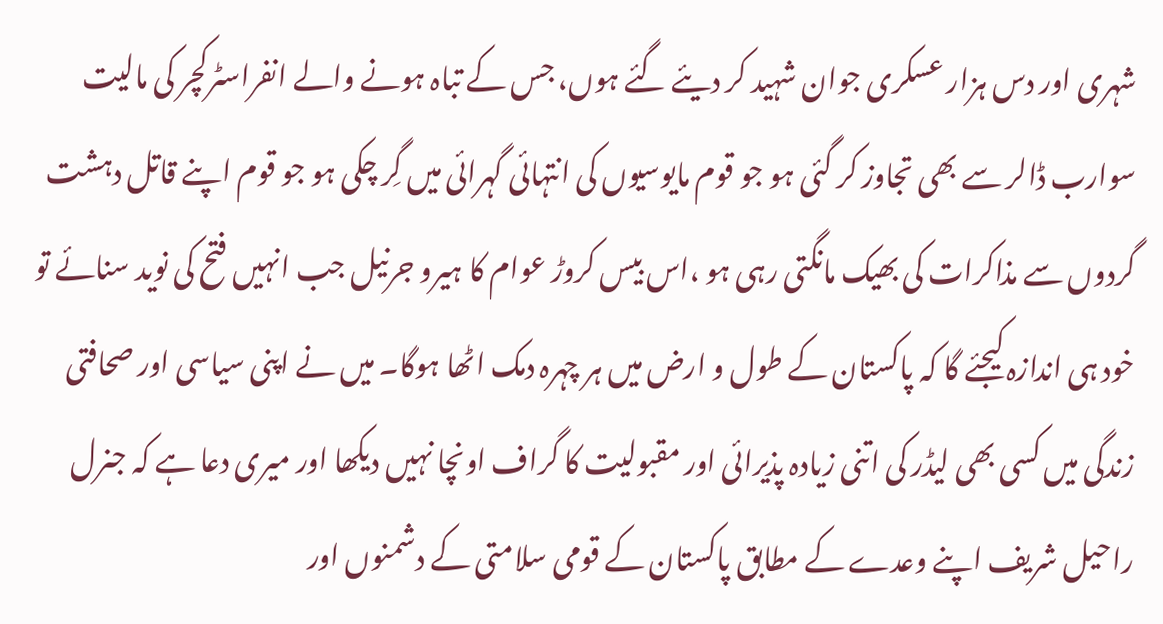شہری اور دس ہزار عسکری جوان شہید کر دیئے گئے ہوں، جس کے تباہ ہونے والے انفراسٹرکچر کی مالیت سوارب ڈالر سے بھی تجاوز کر گئی ہو جو قوم مایوسیوں کی انتہائی گہرائی میں گِر چکی ہو جو قوم اپنے قاتل دہشت گردوں سے مذاکرات کی بھیک مانگتی رہی ہو ،اس بیس کروڑ عوام کا ہیرو جرنیل جب انہیں فتح کی نوید سنائے تو خود ہی اندازہ کیجئے گا کہ پاکستان کے طول و ارض میں ہر چہرہ دمک اٹھا ہوگا۔ میں نے اپنی سیاسی اور صحافتی زندگی میں کسی بھی لیڈر کی اتنی زیادہ پذیرائی اور مقبولیت کا گراف اونچا نہیں دیکھا اور میری دعا ہے کہ جنرل راحیل شریف اپنے وعدے کے مطابق پاکستان کے قومی سلامتی کے دشمنوں اور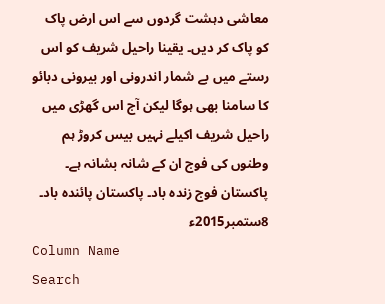معاشی دہشت گردوں سے اس ارض پاک کو پاک کر دیں۔ یقینا راحیل شریف کو اس رستے میں بے شمار اندرونی اور بیرونی دبائو کا سامنا بھی ہوگا لیکن آج اس گھڑی میں راحیل شریف اکیلے نہیں بیس کروڑ ہم وطنوں کی فوج ان کے شانہ بشانہ ہے۔ پاکستان فوج زندہ باد۔ پاکستان پائندہ باد۔ 8ستمبر2015ء
Column Name
Search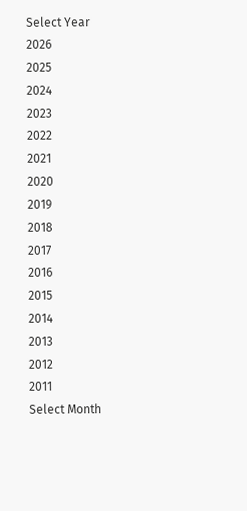Select Year
2026
2025
2024
2023
2022
2021
2020
2019
2018
2017
2016
2015
2014
2013
2012
2011
Select Month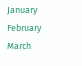January
February
March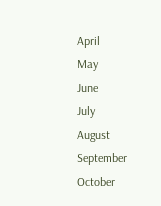April
May
June
July
August
September
October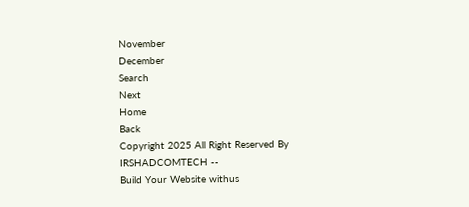November
December
Search
Next
Home
Back
Copyright 2025 All Right Reserved By IRSHADCOMTECH --
Build Your Website withus